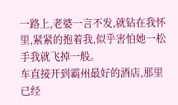一路上,老婆一言不发,就钻在我怀里,紧紧的抱着我,似乎害怕她一松手我就飞掉一般。
车直接开到霸州最好的酒店,那里已经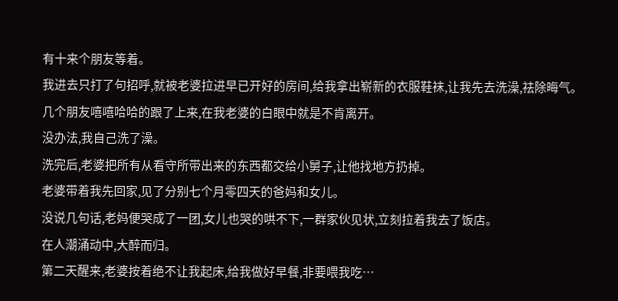有十来个朋友等着。
我进去只打了句招呼,就被老婆拉进早已开好的房间,给我拿出崭新的衣服鞋袜,让我先去洗澡,祛除晦气。
几个朋友嘻嘻哈哈的跟了上来,在我老婆的白眼中就是不肯离开。
没办法,我自己洗了澡。
洗完后,老婆把所有从看守所带出来的东西都交给小舅子,让他找地方扔掉。
老婆带着我先回家,见了分别七个月零四天的爸妈和女儿。
没说几句话,老妈便哭成了一团,女儿也哭的哄不下,一群家伙见状,立刻拉着我去了饭店。
在人潮涌动中,大醉而归。
第二天醒来,老婆按着绝不让我起床,给我做好早餐,非要喂我吃…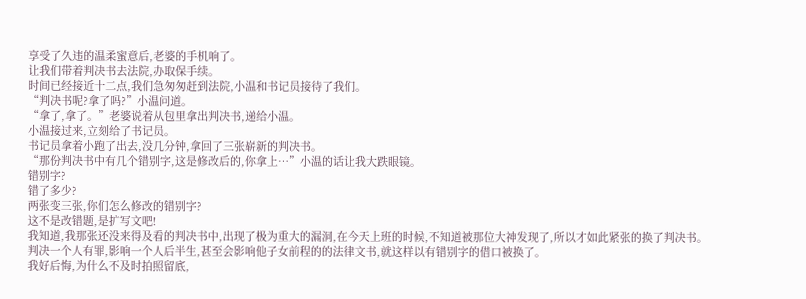享受了久违的温柔蜜意后,老婆的手机响了。
让我们带着判决书去法院,办取保手续。
时间已经接近十二点,我们急匆匆赶到法院,小温和书记员接待了我们。
“判决书呢?拿了吗?”小温问道。
“拿了,拿了。”老婆说着从包里拿出判决书,递给小温。
小温接过来,立刻给了书记员。
书记员拿着小跑了出去,没几分钟,拿回了三张崭新的判决书。
“那份判决书中有几个错别字,这是修改后的,你拿上…”小温的话让我大跌眼镜。
错别字?
错了多少?
两张变三张,你们怎么修改的错别字?
这不是改错题,是扩写文吧!
我知道,我那张还没来得及看的判决书中,出现了极为重大的漏洞,在今天上班的时候,不知道被那位大神发现了,所以才如此紧张的换了判决书。
判决一个人有罪,影响一个人后半生,甚至会影响他子女前程的的法律文书,就这样以有错别字的借口被换了。
我好后悔,为什么不及时拍照留底,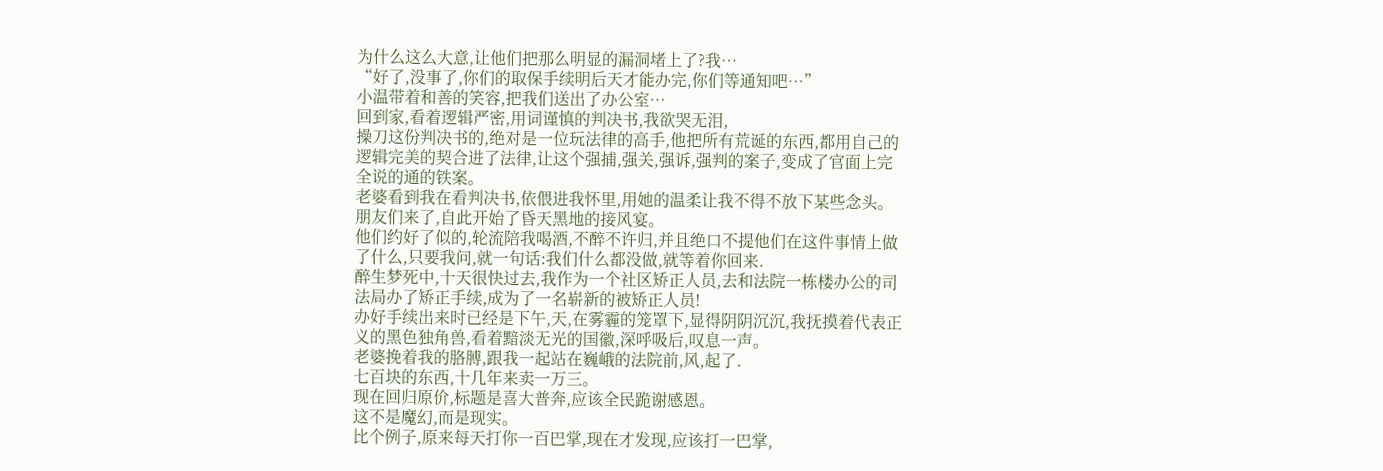为什么这么大意,让他们把那么明显的漏洞堵上了?我…
“好了,没事了,你们的取保手续明后天才能办完,你们等通知吧…”
小温带着和善的笑容,把我们送出了办公室…
回到家,看着逻辑严密,用词谨慎的判决书,我欲哭无泪,
操刀这份判决书的,绝对是一位玩法律的高手,他把所有荒诞的东西,都用自己的逻辑完美的契合进了法律,让这个强捕,强关,强诉,强判的案子,变成了官面上完全说的通的铁案。
老婆看到我在看判决书,依偎进我怀里,用她的温柔让我不得不放下某些念头。
朋友们来了,自此开始了昏天黑地的接风宴。
他们约好了似的,轮流陪我喝酒,不醉不许归,并且绝口不提他们在这件事情上做了什么,只要我问,就一句话:我们什么都没做,就等着你回来.
醉生梦死中,十天很快过去,我作为一个社区矫正人员,去和法院一栋楼办公的司法局办了矫正手续,成为了一名崭新的被矫正人员!
办好手续出来时已经是下午,天,在雾霾的笼罩下,显得阴阴沉沉,我抚摸着代表正义的黑色独角兽,看着黯淡无光的国徽,深呼吸后,叹息一声。
老婆挽着我的胳膊,跟我一起站在巍峨的法院前,风,起了.
七百块的东西,十几年来卖一万三。
现在回归原价,标题是喜大普奔,应该全民跪谢感恩。
这不是魔幻,而是现实。
比个例子,原来每天打你一百巴掌,现在才发现,应该打一巴掌,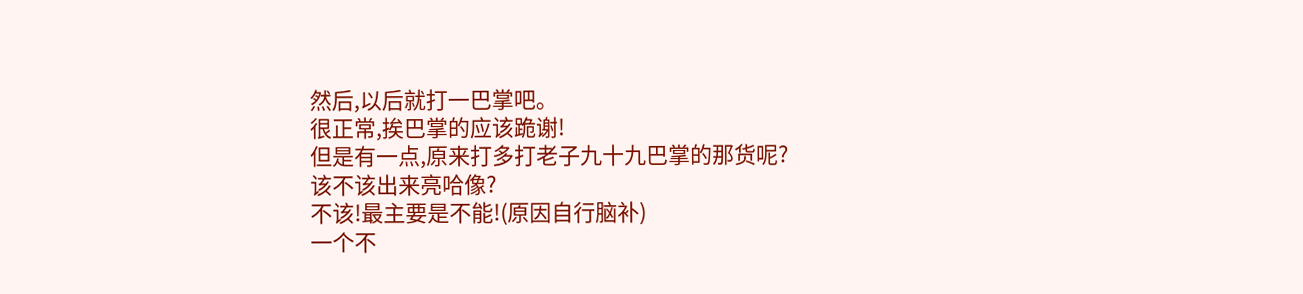然后,以后就打一巴掌吧。
很正常,挨巴掌的应该跪谢!
但是有一点,原来打多打老子九十九巴掌的那货呢?
该不该出来亮哈像?
不该!最主要是不能!(原因自行脑补)
一个不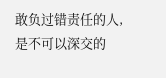敢负过错责任的人,是不可以深交的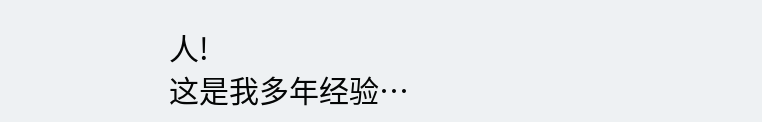人!
这是我多年经验…